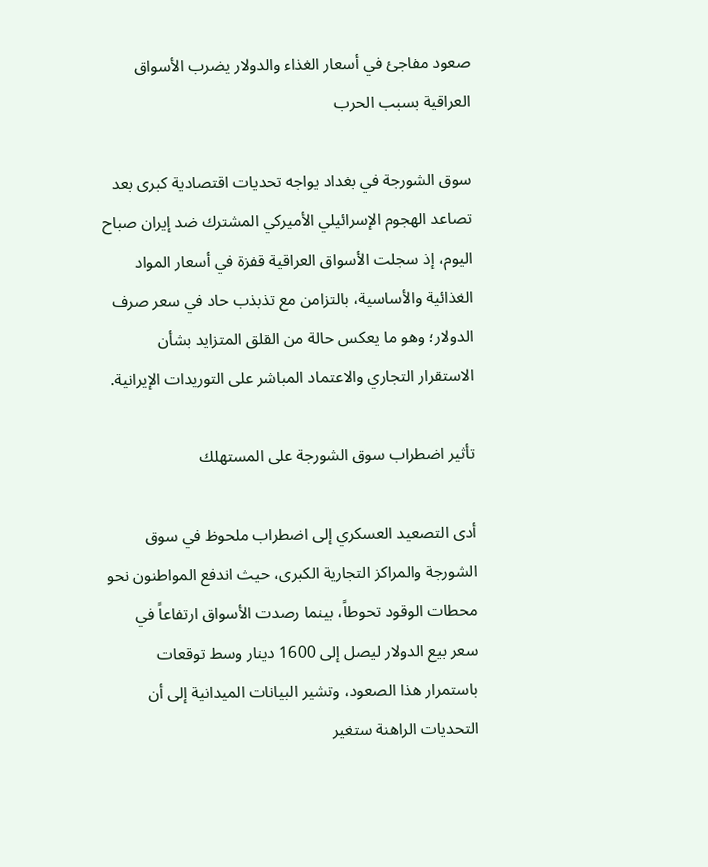صعود مفاجئ في أسعار الغذاء والدولار يضرب الأسواق العراقية بسبب الحرب

سوق الشورجة في بغداد يواجه تحديات اقتصادية كبرى بعد تصاعد الهجوم الإسرائيلي الأميركي المشترك ضد إيران صباح اليوم، إذ سجلت الأسواق العراقية قفزة في أسعار المواد الغذائية والأساسية، بالتزامن مع تذبذب حاد في سعر صرف الدولار؛ وهو ما يعكس حالة من القلق المتزايد بشأن الاستقرار التجاري والاعتماد المباشر على التوريدات الإيرانية.

تأثير اضطراب سوق الشورجة على المستهلك

أدى التصعيد العسكري إلى اضطراب ملحوظ في سوق الشورجة والمراكز التجارية الكبرى، حيث اندفع المواطنون نحو محطات الوقود تحوطاً، بينما رصدت الأسواق ارتفاعاً في سعر بيع الدولار ليصل إلى 1600 دينار وسط توقعات باستمرار هذا الصعود، وتشير البيانات الميدانية إلى أن التحديات الراهنة ستغير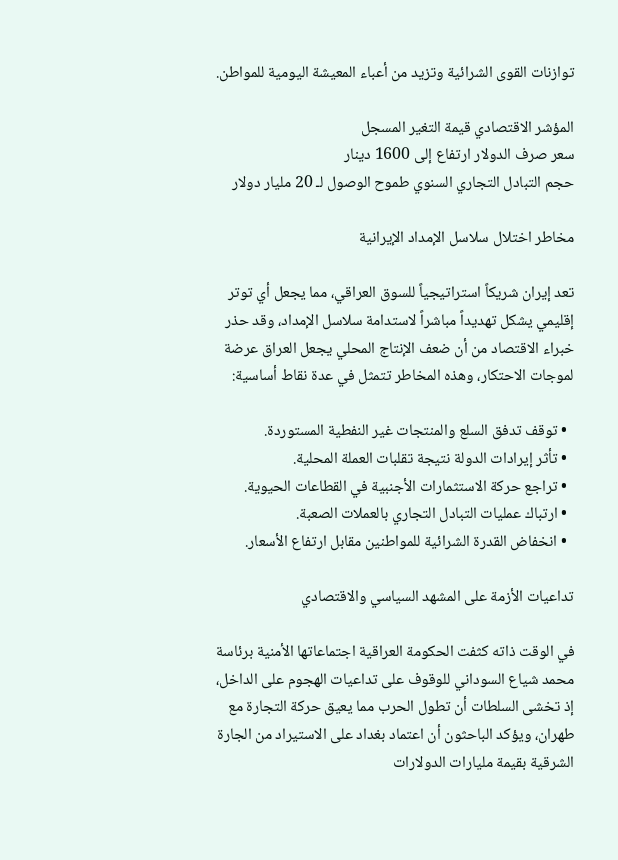توازنات القوى الشرائية وتزيد من أعباء المعيشة اليومية للمواطن.

المؤشر الاقتصادي قيمة التغير المسجل
سعر صرف الدولار ارتفاع إلى 1600 دينار
حجم التبادل التجاري السنوي طموح الوصول لـ 20 مليار دولار

مخاطر اختلال سلاسل الإمداد الإيرانية

تعد إيران شريكاً استراتيجياً للسوق العراقي، مما يجعل أي توتر إقليمي يشكل تهديداً مباشراً لاستدامة سلاسل الإمداد، وقد حذر خبراء الاقتصاد من أن ضعف الإنتاج المحلي يجعل العراق عرضة لموجات الاحتكار، وهذه المخاطر تتمثل في عدة نقاط أساسية:

  • توقف تدفق السلع والمنتجات غير النفطية المستوردة.
  • تأثر إيرادات الدولة نتيجة تقلبات العملة المحلية.
  • تراجع حركة الاستثمارات الأجنبية في القطاعات الحيوية.
  • ارتباك عمليات التبادل التجاري بالعملات الصعبة.
  • انخفاض القدرة الشرائية للمواطنين مقابل ارتفاع الأسعار.

تداعيات الأزمة على المشهد السياسي والاقتصادي

في الوقت ذاته كثفت الحكومة العراقية اجتماعاتها الأمنية برئاسة محمد شياع السوداني للوقوف على تداعيات الهجوم على الداخل، إذ تخشى السلطات أن تطول الحرب مما يعيق حركة التجارة مع طهران، ويؤكد الباحثون أن اعتماد بغداد على الاستيراد من الجارة الشرقية بقيمة مليارات الدولارات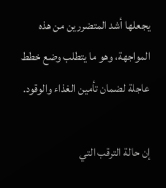يجعلها أشد المتضررين من هذه المواجهة، وهو ما يتطلب وضع خطط عاجلة لضمان تأمين الغذاء والوقود.

إن حالة الترقب التي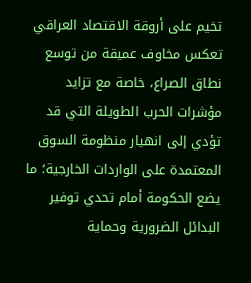تخيم على أروقة الاقتصاد العراقي تعكس مخاوف عميقة من توسع نطاق الصراع، خاصة مع تزايد مؤشرات الحرب الطويلة التي قد تؤدي إلى انهيار منظومة السوق المعتمدة على الواردات الخارجية؛ ما يضع الحكومة أمام تحدي توفير البدائل الضرورية وحماية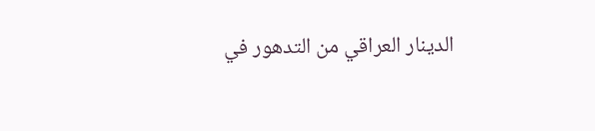الدينار العراقي من التدهور في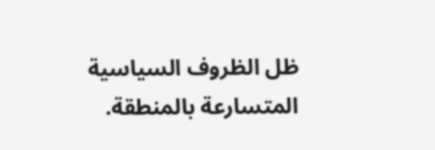ظل الظروف السياسية المتسارعة بالمنطقة.